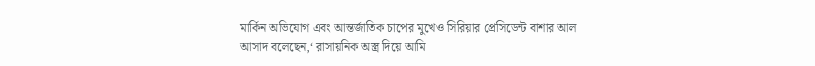মার্কিন অভিযোগ এবং আন্তর্জাতিক চাপের মুখেও সিরিয়ার প্রেসিডেন্ট বাশার আল আসাদ বলেছেন,‘ রাসায়নিক অস্ত্র দিয়ে আমি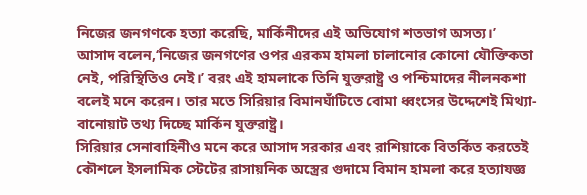নিজের জনগণকে হত্যা করেছি, মার্কিনীদের এই অভিযোগ শতভাগ অসত্য।’
আসাদ বলেন,‘নিজের জনগণের ওপর এরকম হামলা চালানোর কোনো যৌক্তিকতা নেই, পরিস্থিতিও নেই।’ বরং এই হামলাকে তিনি যুক্তরাষ্ট্র ও পশ্চিমাদের নীলনকশা বলেই মনে করেন। তার মতে সিরিয়ার বিমানঘাঁটিতে বোমা ধ্বংসের উদ্দেশেই মিথ্যা-বানোয়াট তথ্য দিচ্ছে মার্কিন যুক্তরাষ্ট্র।
সিরিয়ার সেনাবাহিনীও মনে করে আসাদ সরকার এবং রাশিয়াকে বিতর্কিত করতেই কৌশলে ইসলামিক স্টেটের রাসায়নিক অস্ত্রের গুদামে বিমান হামলা করে হত্যাযজ্ঞ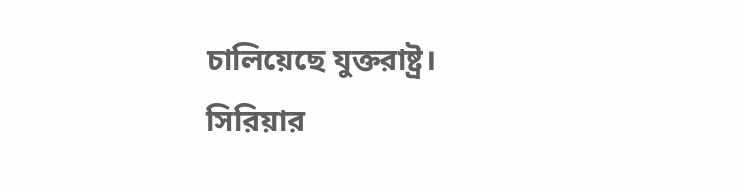চালিয়েছে যুক্তরাষ্ট্র।
সিরিয়ার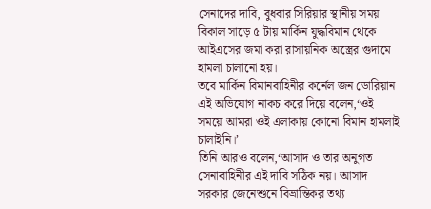সেনাদের দাবি, বুধবার সিরিয়ার স্থানীয় সময় বিকাল সাড়ে ৫ টায় মার্কিন যুদ্ধবিমান থেকে আইএসের জমা করা রাসায়নিক অস্ত্রের গুদামে হামলা চালানো হয়।
তবে মার্কিন বিমানবাহিনীর কর্নেল জন ডোরিয়ান এই অভিযোগ নাকচ করে দিয়ে বলেন,‘ওই সময়ে আমরা ওই এলাকায় কোনো বিমান হামলাই চালাইনি।’
তিনি আরও বলেন,‘আসাদ ও তার অনুগত সেনাবাহিনীর এই দাবি সঠিক নয়। আসাদ সরকার জেনেশুনে বিভ্রান্তিকর তথ্য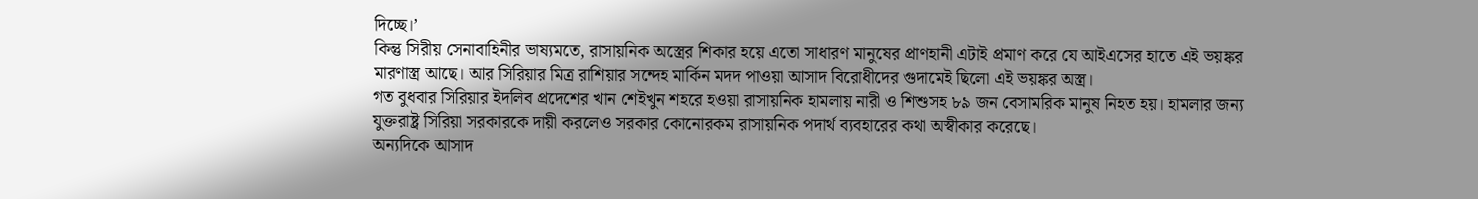দিচ্ছে।’
কিন্তু সিরীয় সেনাবাহিনীর ভাষ্যমতে, রাসায়নিক অস্ত্রের শিকার হয়ে এতো সাধারণ মানুষের প্রাণহানী এটাই প্রমাণ করে যে আইএসের হাতে এই ভয়ঙ্কর মারণাস্ত্র আছে। আর সিরিয়ার মিত্র রাশিয়ার সন্দেহ মার্কিন মদদ পাওয়া আসাদ বিরোধীদের গুদামেই ছিলো এই ভয়ঙ্কর অস্ত্র।
গত বুধবার সিরিয়ার ইদলিব প্রদেশের খান শেইখুন শহরে হওয়া রাসায়নিক হামলায় নারী ও শিশুসহ ৮৯ জন বেসামরিক মানুষ নিহত হয়। হামলার জন্য যুক্তরাষ্ট্র সিরিয়া সরকারকে দায়ী করলেও সরকার কোনোরকম রাসায়নিক পদার্থ ব্যবহারের কথা অস্বীকার করেছে।
অন্যদিকে আসাদ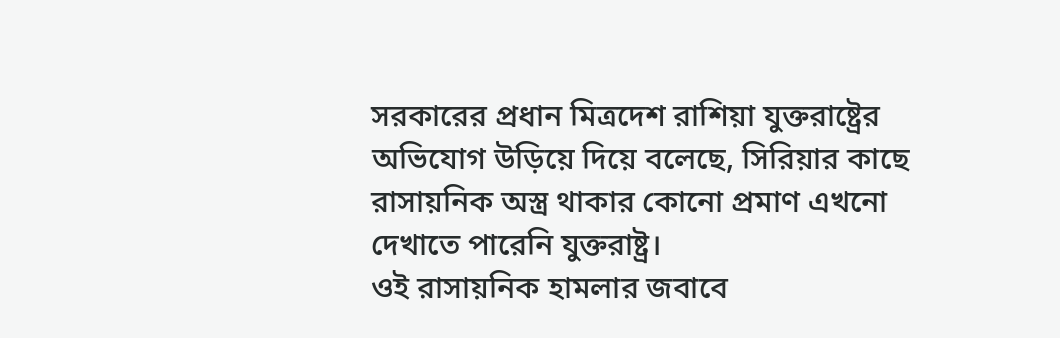সরকারের প্রধান মিত্রদেশ রাশিয়া যুক্তরাষ্ট্রের অভিযোগ উড়িয়ে দিয়ে বলেছে, সিরিয়ার কাছে রাসায়নিক অস্ত্র থাকার কোনো প্রমাণ এখনো দেখাতে পারেনি যুক্তরাষ্ট্র।
ওই রাসায়নিক হামলার জবাবে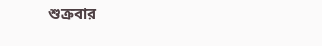শুক্রবার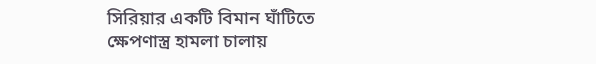সিরিয়ার একটি বিমান ঘাঁটিতে ক্ষেপণাস্ত্র হামলা চালায়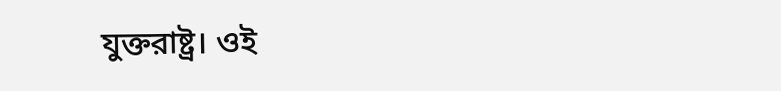যুক্তরাষ্ট্র। ওই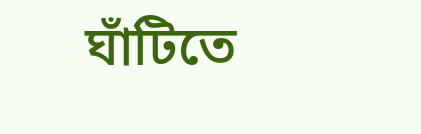ঘাঁটিতে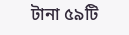টানা ৫৯টি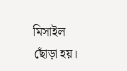মিসাইল ছোঁড়া হয়।